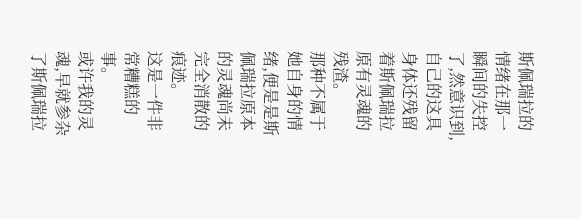斯佩瑞拉的情绪在那一瞬间的失控了,然意识到,自己的这具身体还残留着斯佩瑞拉原有灵魂的残渣。
那种不属于她自身的情绪,便是是斯佩瑞拉原本的灵魂尚未完全消散的痕迹。
这是一件非常糟糕的事。
或许我的灵魂,早就参杂了斯佩瑞拉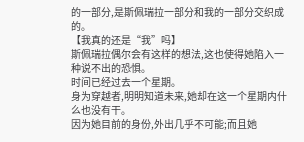的一部分,是斯佩瑞拉一部分和我的一部分交织成的。
【我真的还是“我”吗】
斯佩瑞拉偶尔会有这样的想法,这也使得她陷入一种说不出的恐惧。
时间已经过去一个星期。
身为穿越者,明明知道未来,她却在这一个星期内什么也没有干。
因为她目前的身份,外出几乎不可能;而且她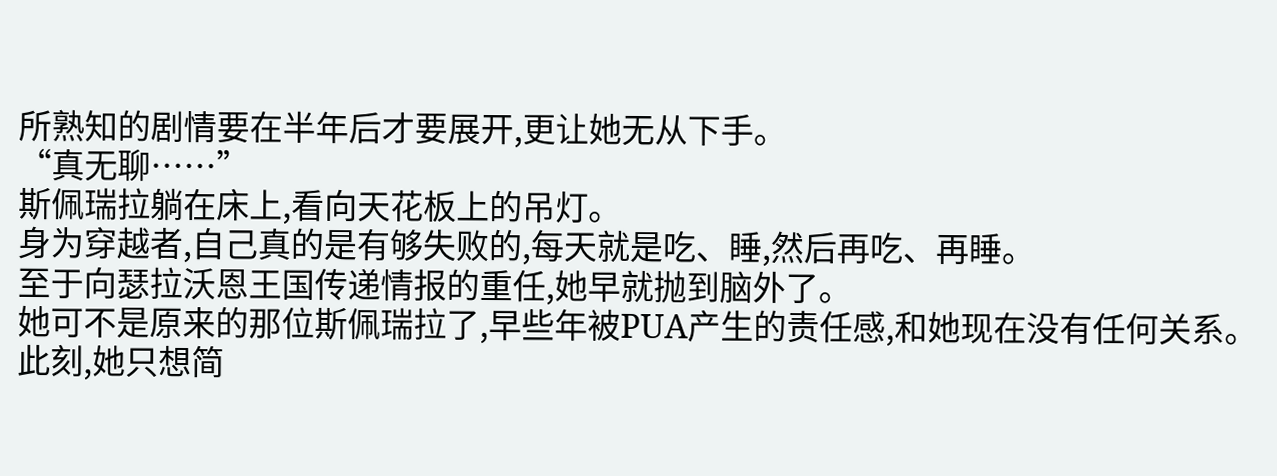所熟知的剧情要在半年后才要展开,更让她无从下手。
“真无聊……”
斯佩瑞拉躺在床上,看向天花板上的吊灯。
身为穿越者,自己真的是有够失败的,每天就是吃、睡,然后再吃、再睡。
至于向瑟拉沃恩王国传递情报的重任,她早就抛到脑外了。
她可不是原来的那位斯佩瑞拉了,早些年被PUA产生的责任感,和她现在没有任何关系。
此刻,她只想简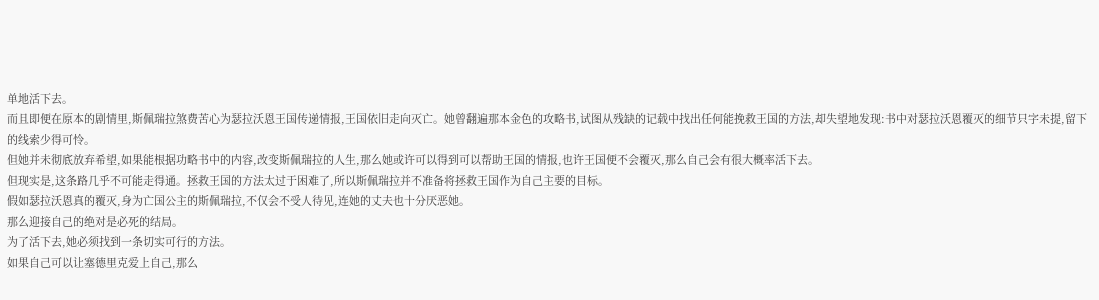单地活下去。
而且即便在原本的剧情里,斯佩瑞拉煞费苦心为瑟拉沃恩王国传递情报,王国依旧走向灭亡。她曾翻遍那本金色的攻略书,试图从残缺的记载中找出任何能挽救王国的方法,却失望地发现:书中对瑟拉沃恩覆灭的细节只字未提,留下的线索少得可怜。
但她并未彻底放弃希望,如果能根据功略书中的内容,改变斯佩瑞拉的人生,那么她或许可以得到可以帮助王国的情报,也许王国便不会覆灭,那么自己会有很大概率活下去。
但现实是,这条路几乎不可能走得通。拯救王国的方法太过于困难了,所以斯佩瑞拉并不准备将拯救王国作为自己主要的目标。
假如瑟拉沃恩真的覆灭,身为亡国公主的斯佩瑞拉,不仅会不受人待见,连她的丈夫也十分厌恶她。
那么迎接自己的绝对是必死的结局。
为了活下去,她必须找到一条切实可行的方法。
如果自己可以让塞德里克爱上自己,那么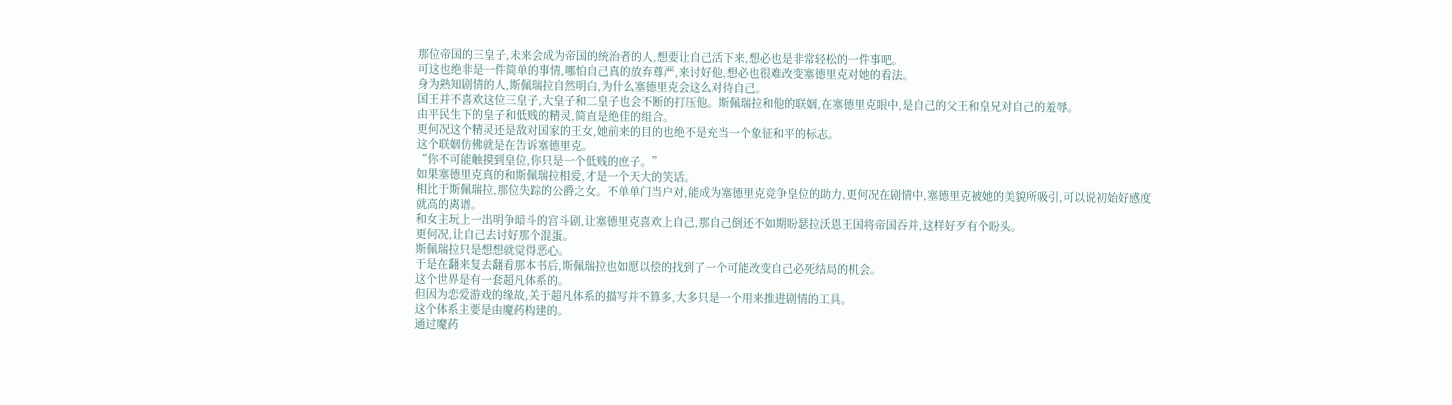那位帝国的三皇子,未来会成为帝国的统治者的人,想要让自己活下来,想必也是非常轻松的一件事吧。
可这也绝非是一件简单的事情,哪怕自己真的放弃尊严,来讨好他,想必也很难改变塞德里克对她的看法。
身为熟知剧情的人,斯佩瑞拉自然明白,为什么塞德里克会这么对待自己。
国王并不喜欢这位三皇子,大皇子和二皇子也会不断的打压他。斯佩瑞拉和他的联姻,在塞德里克眼中,是自己的父王和皇兄对自己的羞辱。
由平民生下的皇子和低贱的精灵,简直是绝佳的组合。
更何况这个精灵还是敌对国家的王女,她前来的目的也绝不是充当一个象征和平的标志。
这个联姻仿佛就是在告诉塞德里克。
“你不可能触摸到皇位,你只是一个低贱的庶子。”
如果塞德里克真的和斯佩瑞拉相爱,才是一个天大的笑话。
相比于斯佩瑞拉,那位失踪的公爵之女。不单单门当户对,能成为塞德里克竞争皇位的助力,更何况在剧情中,塞德里克被她的美貌所吸引,可以说初始好感度就高的离谱。
和女主玩上一出明争暗斗的宫斗剧,让塞德里克喜欢上自己,那自己倒还不如期盼瑟拉沃恩王国将帝国吞并,这样好歹有个盼头。
更何况,让自己去讨好那个混蛋。
斯佩瑞拉只是想想就觉得恶心。
于是在翻来复去翻看那本书后,斯佩瑞拉也如愿以偿的找到了一个可能改变自己必死结局的机会。
这个世界是有一套超凡体系的。
但因为恋爱游戏的缘故,关于超凡体系的描写并不算多,大多只是一个用来推进剧情的工具。
这个体系主要是由魔药构建的。
通过魔药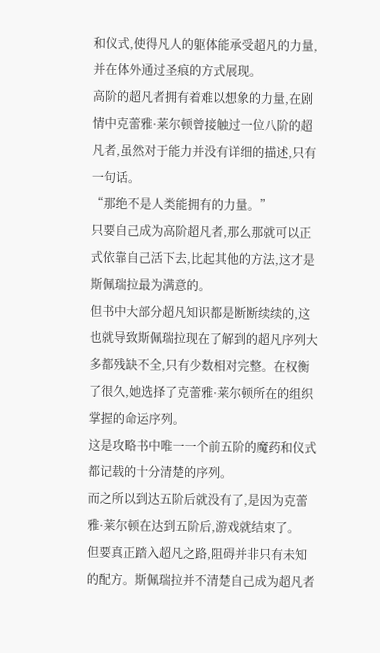和仪式,使得凡人的躯体能承受超凡的力量,并在体外通过圣痕的方式展现。
高阶的超凡者拥有着难以想象的力量,在剧情中克蕾雅·莱尔顿曾接触过一位八阶的超凡者,虽然对于能力并没有详细的描述,只有一句话。
“那绝不是人类能拥有的力量。”
只要自己成为高阶超凡者,那么那就可以正式依靠自己活下去,比起其他的方法,这才是斯佩瑞拉最为满意的。
但书中大部分超凡知识都是断断续续的,这也就导致斯佩瑞拉现在了解到的超凡序列大多都残缺不全,只有少数相对完整。在权衡了很久,她选择了克蕾雅·莱尔顿所在的组织掌握的命运序列。
这是攻略书中唯一一个前五阶的魔药和仪式都记载的十分清楚的序列。
而之所以到达五阶后就没有了,是因为克蕾雅·莱尔顿在达到五阶后,游戏就结束了。
但要真正踏入超凡之路,阻碍并非只有未知的配方。斯佩瑞拉并不清楚自己成为超凡者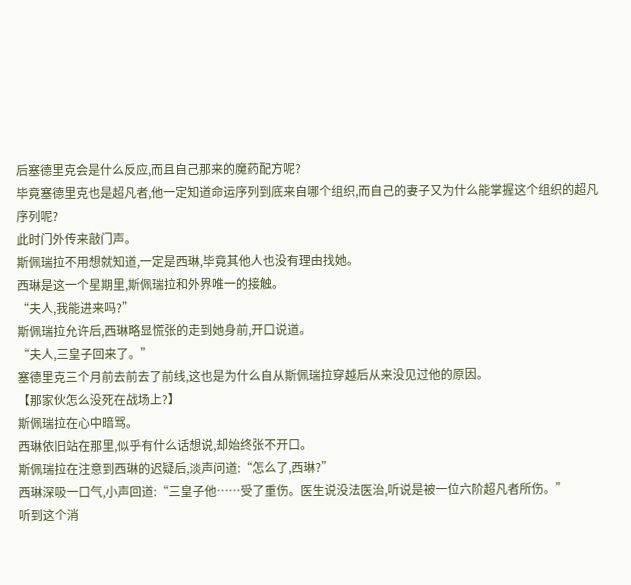后塞德里克会是什么反应,而且自己那来的魔药配方呢?
毕竟塞德里克也是超凡者,他一定知道命运序列到底来自哪个组织,而自己的妻子又为什么能掌握这个组织的超凡序列呢?
此时门外传来敲门声。
斯佩瑞拉不用想就知道,一定是西琳,毕竟其他人也没有理由找她。
西琳是这一个星期里,斯佩瑞拉和外界唯一的接触。
“夫人,我能进来吗?”
斯佩瑞拉允许后,西琳略显慌张的走到她身前,开口说道。
“夫人,三皇子回来了。”
塞德里克三个月前去前去了前线,这也是为什么自从斯佩瑞拉穿越后从来没见过他的原因。
【那家伙怎么没死在战场上?】
斯佩瑞拉在心中暗骂。
西琳依旧站在那里,似乎有什么话想说,却始终张不开口。
斯佩瑞拉在注意到西琳的迟疑后,淡声问道:“怎么了,西琳?”
西琳深吸一口气,小声回道:“三皇子他……受了重伤。医生说没法医治,听说是被一位六阶超凡者所伤。”
听到这个消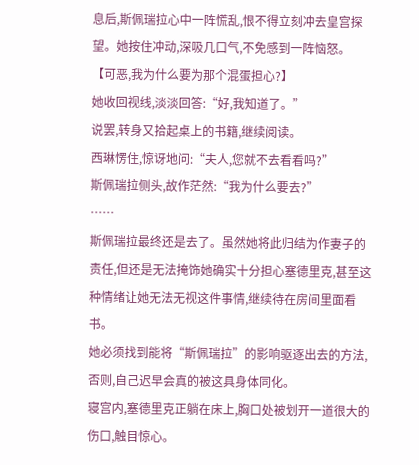息后,斯佩瑞拉心中一阵慌乱,恨不得立刻冲去皇宫探望。她按住冲动,深吸几口气,不免感到一阵恼怒。
【可恶,我为什么要为那个混蛋担心?】
她收回视线,淡淡回答:“好,我知道了。”
说罢,转身又拾起桌上的书籍,继续阅读。
西琳愣住,惊讶地问:“夫人,您就不去看看吗?”
斯佩瑞拉侧头,故作茫然:“我为什么要去?”
……
斯佩瑞拉最终还是去了。虽然她将此归结为作妻子的责任,但还是无法掩饰她确实十分担心塞德里克,甚至这种情绪让她无法无视这件事情,继续待在房间里面看书。
她必须找到能将“斯佩瑞拉”的影响驱逐出去的方法,否则,自己迟早会真的被这具身体同化。
寝宫内,塞德里克正躺在床上,胸口处被划开一道很大的伤口,触目惊心。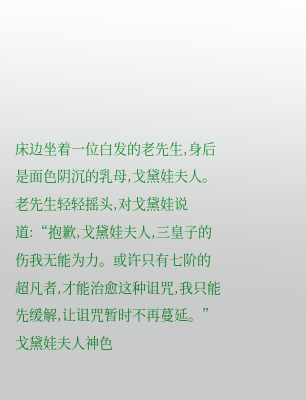床边坐着一位白发的老先生,身后是面色阴沉的乳母,戈黛娃夫人。
老先生轻轻摇头,对戈黛娃说道:“抱歉,戈黛娃夫人,三皇子的伤我无能为力。或许只有七阶的超凡者,才能治愈这种诅咒,我只能先缓解,让诅咒暂时不再蔓延。”
戈黛娃夫人神色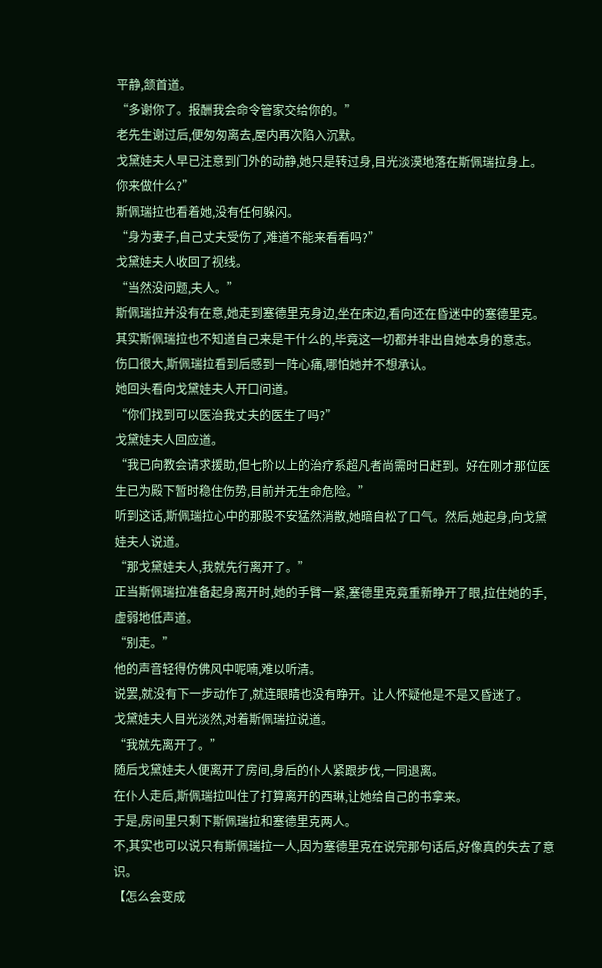平静,颔首道。
“多谢你了。报酬我会命令管家交给你的。”
老先生谢过后,便匆匆离去,屋内再次陷入沉默。
戈黛娃夫人早已注意到门外的动静,她只是转过身,目光淡漠地落在斯佩瑞拉身上。
你来做什么?”
斯佩瑞拉也看着她,没有任何躲闪。
“身为妻子,自己丈夫受伤了,难道不能来看看吗?”
戈黛娃夫人收回了视线。
“当然没问题,夫人。”
斯佩瑞拉并没有在意,她走到塞德里克身边,坐在床边,看向还在昏迷中的塞德里克。
其实斯佩瑞拉也不知道自己来是干什么的,毕竟这一切都并非出自她本身的意志。
伤口很大,斯佩瑞拉看到后感到一阵心痛,哪怕她并不想承认。
她回头看向戈黛娃夫人开口问道。
“你们找到可以医治我丈夫的医生了吗?”
戈黛娃夫人回应道。
“我已向教会请求援助,但七阶以上的治疗系超凡者尚需时日赶到。好在刚才那位医生已为殿下暂时稳住伤势,目前并无生命危险。”
听到这话,斯佩瑞拉心中的那股不安猛然消散,她暗自松了口气。然后,她起身,向戈黛娃夫人说道。
“那戈黛娃夫人,我就先行离开了。”
正当斯佩瑞拉准备起身离开时,她的手臂一紧,塞德里克竟重新睁开了眼,拉住她的手,虚弱地低声道。
“别走。”
他的声音轻得仿佛风中呢喃,难以听清。
说罢,就没有下一步动作了,就连眼睛也没有睁开。让人怀疑他是不是又昏迷了。
戈黛娃夫人目光淡然,对着斯佩瑞拉说道。
“我就先离开了。”
随后戈黛娃夫人便离开了房间,身后的仆人紧跟步伐,一同退离。
在仆人走后,斯佩瑞拉叫住了打算离开的西琳,让她给自己的书拿来。
于是,房间里只剩下斯佩瑞拉和塞德里克两人。
不,其实也可以说只有斯佩瑞拉一人,因为塞德里克在说完那句话后,好像真的失去了意识。
【怎么会变成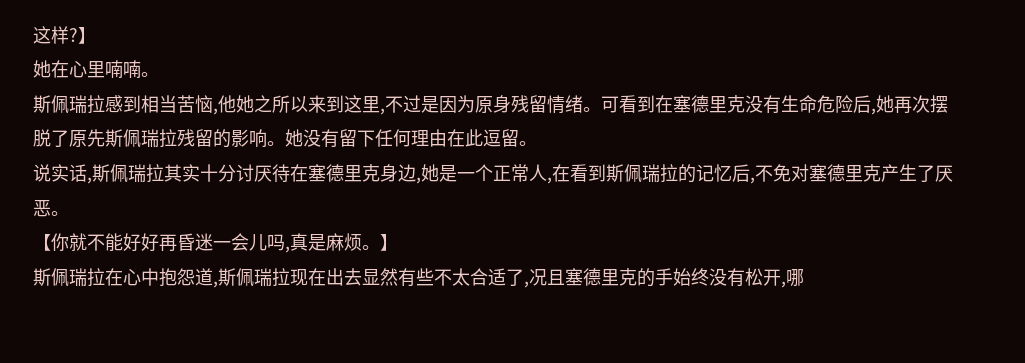这样?】
她在心里喃喃。
斯佩瑞拉感到相当苦恼,他她之所以来到这里,不过是因为原身残留情绪。可看到在塞德里克没有生命危险后,她再次摆脱了原先斯佩瑞拉残留的影响。她没有留下任何理由在此逗留。
说实话,斯佩瑞拉其实十分讨厌待在塞德里克身边,她是一个正常人,在看到斯佩瑞拉的记忆后,不免对塞德里克产生了厌恶。
【你就不能好好再昏迷一会儿吗,真是麻烦。】
斯佩瑞拉在心中抱怨道,斯佩瑞拉现在出去显然有些不太合适了,况且塞德里克的手始终没有松开,哪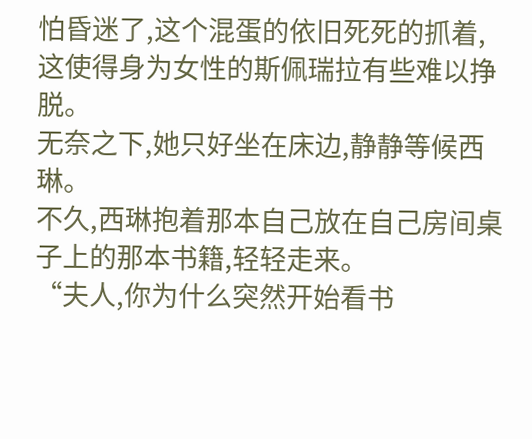怕昏迷了,这个混蛋的依旧死死的抓着,这使得身为女性的斯佩瑞拉有些难以挣脱。
无奈之下,她只好坐在床边,静静等候西琳。
不久,西琳抱着那本自己放在自己房间桌子上的那本书籍,轻轻走来。
“夫人,你为什么突然开始看书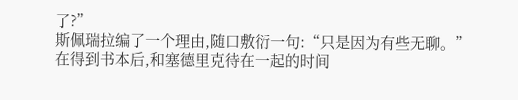了?”
斯佩瑞拉编了一个理由,随口敷衍一句:“只是因为有些无聊。”
在得到书本后,和塞德里克待在一起的时间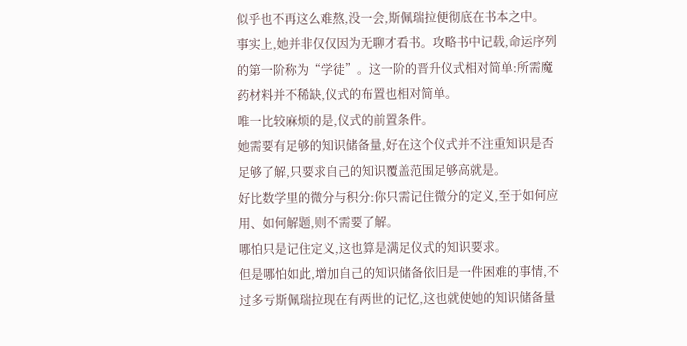似乎也不再这么难熬,没一会,斯佩瑞拉便彻底在书本之中。
事实上,她并非仅仅因为无聊才看书。攻略书中记载,命运序列的第一阶称为“学徒”。这一阶的晋升仪式相对简单:所需魔药材料并不稀缺,仪式的布置也相对简单。
唯一比较麻烦的是,仪式的前置条件。
她需要有足够的知识储备量,好在这个仪式并不注重知识是否足够了解,只要求自己的知识覆盖范围足够高就是。
好比数学里的微分与积分:你只需记住微分的定义,至于如何应用、如何解题,则不需要了解。
哪怕只是记住定义,这也算是满足仪式的知识要求。
但是哪怕如此,增加自己的知识储备依旧是一件困难的事情,不过多亏斯佩瑞拉现在有两世的记忆,这也就使她的知识储备量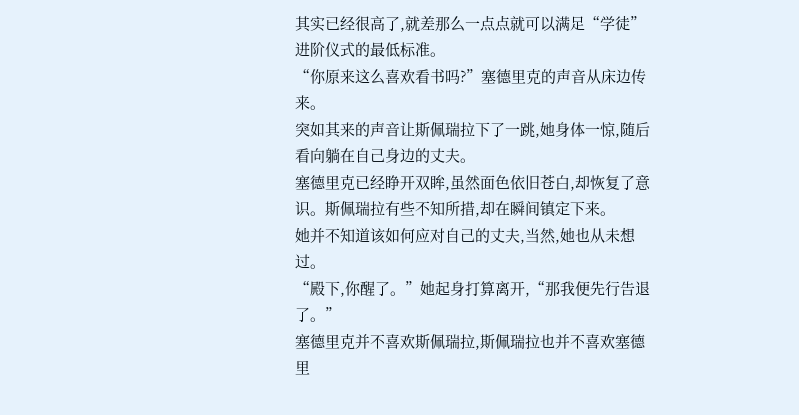其实已经很高了,就差那么一点点就可以满足“学徒”进阶仪式的最低标准。
“你原来这么喜欢看书吗?”塞德里克的声音从床边传来。
突如其来的声音让斯佩瑞拉下了一跳,她身体一惊,随后看向躺在自己身边的丈夫。
塞德里克已经睁开双眸,虽然面色依旧苍白,却恢复了意识。斯佩瑞拉有些不知所措,却在瞬间镇定下来。
她并不知道该如何应对自己的丈夫,当然,她也从未想过。
“殿下,你醒了。”她起身打算离开,“那我便先行告退了。”
塞德里克并不喜欢斯佩瑞拉,斯佩瑞拉也并不喜欢塞德里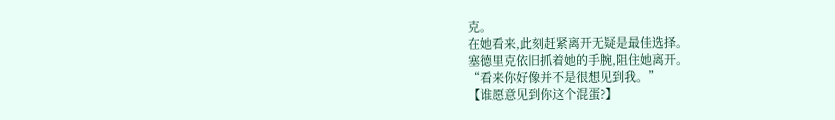克。
在她看来,此刻赶紧离开无疑是最佳选择。
塞德里克依旧抓着她的手腕,阻住她离开。
“看来你好像并不是很想见到我。”
【谁愿意见到你这个混蛋?】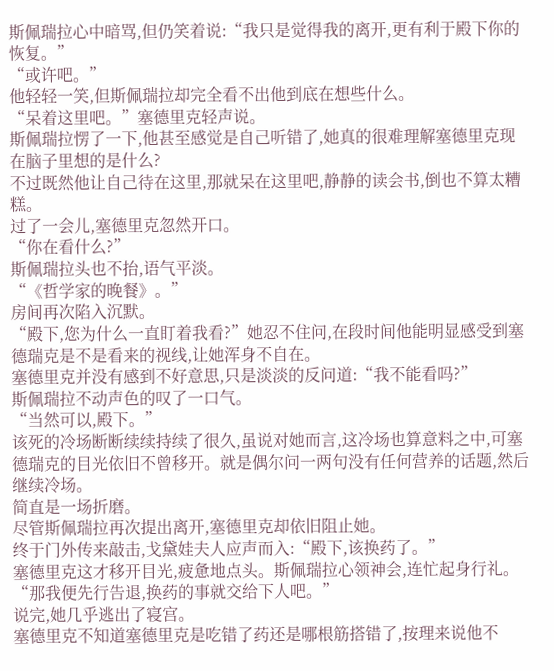斯佩瑞拉心中暗骂,但仍笑着说:“我只是觉得我的离开,更有利于殿下你的恢复。”
“或许吧。”
他轻轻一笑,但斯佩瑞拉却完全看不出他到底在想些什么。
“呆着这里吧。”塞德里克轻声说。
斯佩瑞拉愣了一下,他甚至感觉是自己听错了,她真的很难理解塞德里克现在脑子里想的是什么?
不过既然他让自己待在这里,那就呆在这里吧,静静的读会书,倒也不算太糟糕。
过了一会儿,塞德里克忽然开口。
“你在看什么?”
斯佩瑞拉头也不抬,语气平淡。
“《哲学家的晚餐》。”
房间再次陷入沉默。
“殿下,您为什么一直盯着我看?”她忍不住问,在段时间他能明显感受到塞德瑞克是不是看来的视线,让她浑身不自在。
塞德里克并没有感到不好意思,只是淡淡的反问道:“我不能看吗?”
斯佩瑞拉不动声色的叹了一口气。
“当然可以,殿下。”
该死的冷场断断续续持续了很久,虽说对她而言,这冷场也算意料之中,可塞德瑞克的目光依旧不曾移开。就是偶尔问一两句没有任何营养的话题,然后继续冷场。
简直是一场折磨。
尽管斯佩瑞拉再次提出离开,塞德里克却依旧阻止她。
终于门外传来敲击,戈黛娃夫人应声而入:“殿下,该换药了。”
塞德里克这才移开目光,疲惫地点头。斯佩瑞拉心领神会,连忙起身行礼。
“那我便先行告退,换药的事就交给下人吧。”
说完,她几乎逃出了寝宫。
塞德里克不知道塞德里克是吃错了药还是哪根筋搭错了,按理来说他不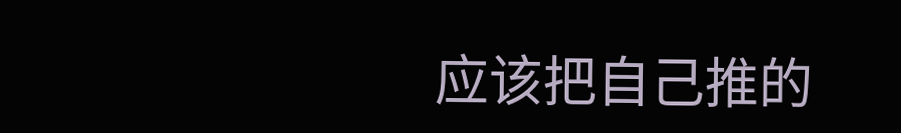应该把自己推的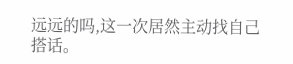远远的吗,这一次居然主动找自己搭话。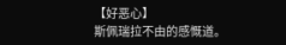【好恶心】
斯佩瑞拉不由的感慨道。